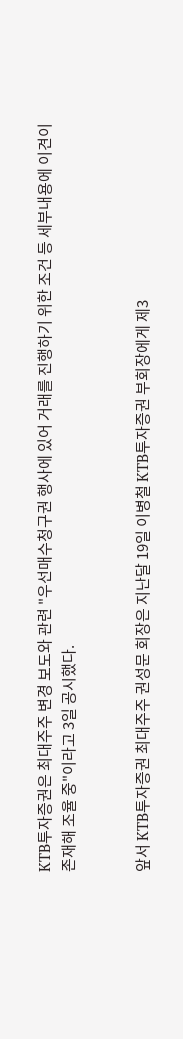KTB투자증권은 최대주주 변경 보도와 관련 "우선매수청구권 행사에 있어 거래를 진행하기 위한 조건 등 세부내용에 이견이 존재해 조율 중"이라고 3일 공시했다.


앞서 KTB투자증권 최대주주 권성문 회장은 지난달 19일 이병철 KTB투자증권 부회장에게 제3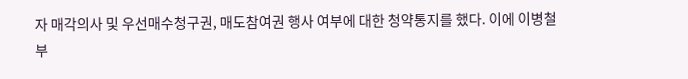자 매각의사 및 우선매수청구권, 매도참여권 행사 여부에 대한 청약통지를 했다. 이에 이병철 부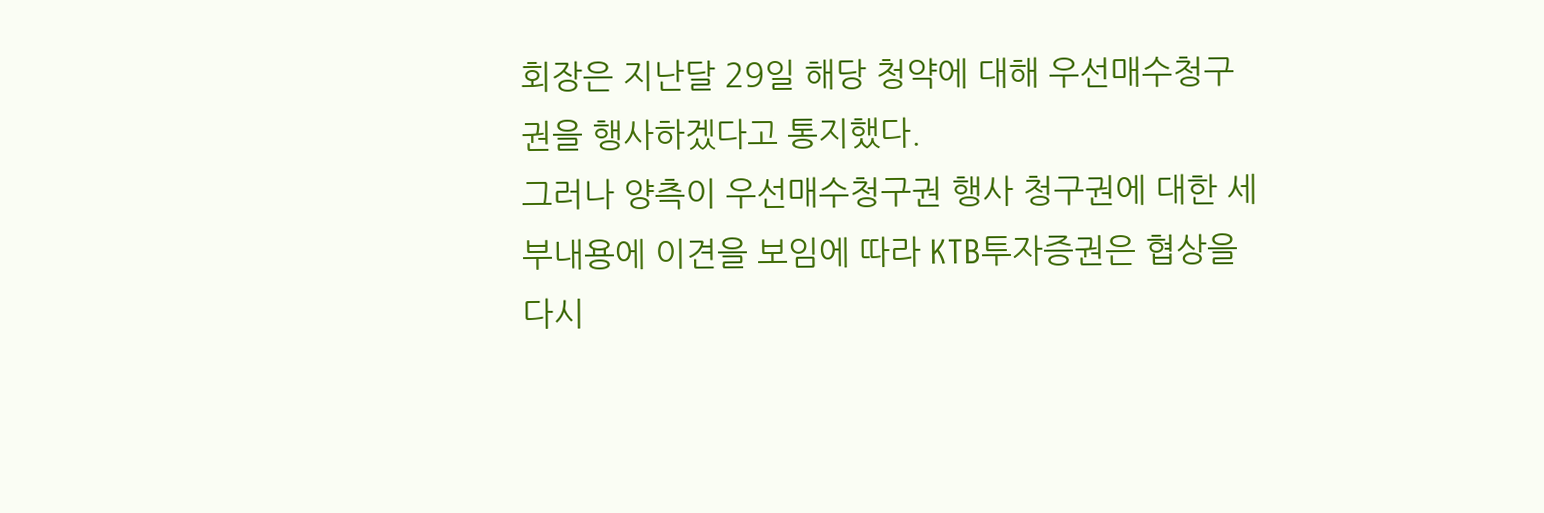회장은 지난달 29일 해당 청약에 대해 우선매수청구권을 행사하겠다고 통지했다.
그러나 양측이 우선매수청구권 행사 청구권에 대한 세부내용에 이견을 보임에 따라 KTB투자증권은 협상을 다시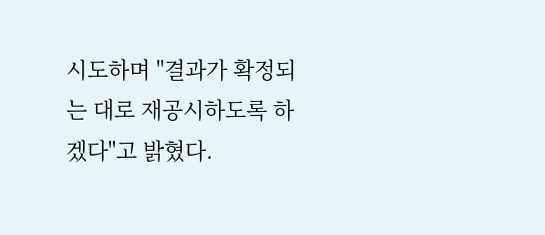시도하며 "결과가 확정되는 대로 재공시하도록 하겠다"고 밝혔다.